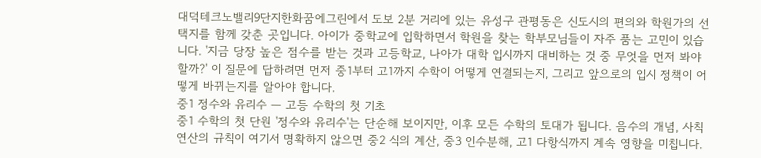대덕테크노밸리9단지한화꿈에그린에서 도보 2분 거리에 있는 유성구 관평동은 신도시의 편의와 학원가의 선택지를 함께 갖춘 곳입니다. 아이가 중학교에 입학하면서 학원을 찾는 학부모님들이 자주 품는 고민이 있습니다. '지금 당장 높은 점수를 받는 것과 고등학교, 나아가 대학 입시까지 대비하는 것 중 무엇을 먼저 봐야 할까?' 이 질문에 답하려면 먼저 중1부터 고1까지 수학이 어떻게 연결되는지, 그리고 앞으로의 입시 정책이 어떻게 바뀌는지를 알아야 합니다.
중1 정수와 유리수 — 고등 수학의 첫 기초
중1 수학의 첫 단원 '정수와 유리수'는 단순해 보이지만, 이후 모든 수학의 토대가 됩니다. 음수의 개념, 사칙연산의 규칙이 여기서 명확하지 않으면 중2 식의 계산, 중3 인수분해, 고1 다항식까지 계속 영향을 미칩니다.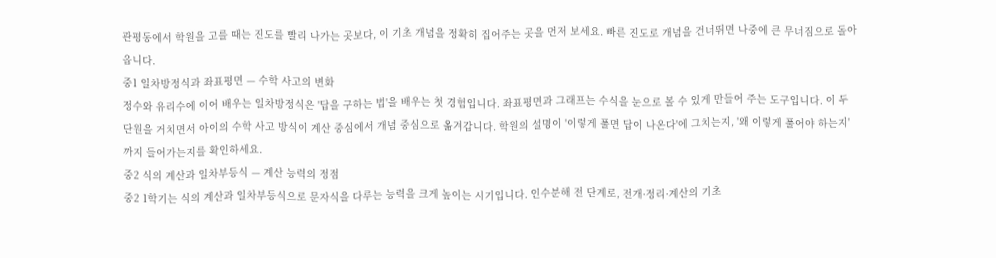관평동에서 학원을 고를 때는 진도를 빨리 나가는 곳보다, 이 기초 개념을 정확히 집어주는 곳을 먼저 보세요. 빠른 진도로 개념을 건너뛰면 나중에 큰 무너짐으로 돌아옵니다.
중1 일차방정식과 좌표평면 — 수학 사고의 변화
정수와 유리수에 이어 배우는 일차방정식은 '답을 구하는 법'을 배우는 첫 경험입니다. 좌표평면과 그래프는 수식을 눈으로 볼 수 있게 만들어 주는 도구입니다. 이 두 단원을 거치면서 아이의 수학 사고 방식이 계산 중심에서 개념 중심으로 옮겨갑니다. 학원의 설명이 '이렇게 풀면 답이 나온다'에 그치는지, '왜 이렇게 풀어야 하는지'까지 들어가는지를 확인하세요.
중2 식의 계산과 일차부등식 — 계산 능력의 정점
중2 1학기는 식의 계산과 일차부등식으로 문자식을 다루는 능력을 크게 높이는 시기입니다. 인수분해 전 단계로, 전개·정리·계산의 기초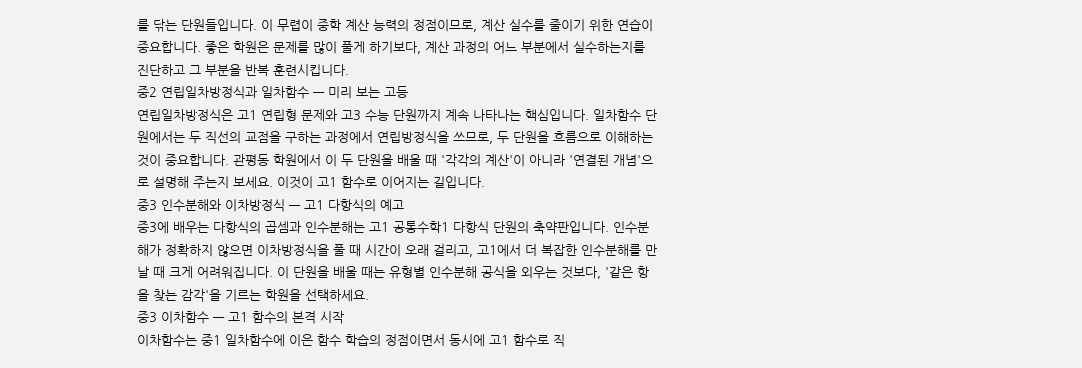를 닦는 단원들입니다. 이 무렵이 중학 계산 능력의 정점이므로, 계산 실수를 줄이기 위한 연습이 중요합니다. 좋은 학원은 문제를 많이 풀게 하기보다, 계산 과정의 어느 부분에서 실수하는지를 진단하고 그 부분을 반복 훈련시킵니다.
중2 연립일차방정식과 일차함수 — 미리 보는 고등
연립일차방정식은 고1 연립형 문제와 고3 수능 단원까지 계속 나타나는 핵심입니다. 일차함수 단원에서는 두 직선의 교점을 구하는 과정에서 연립방정식을 쓰므로, 두 단원을 흐름으로 이해하는 것이 중요합니다. 관평동 학원에서 이 두 단원을 배울 때 '각각의 계산'이 아니라 '연결된 개념'으로 설명해 주는지 보세요. 이것이 고1 함수로 이어지는 길입니다.
중3 인수분해와 이차방정식 — 고1 다항식의 예고
중3에 배우는 다항식의 곱셈과 인수분해는 고1 공통수학1 다항식 단원의 축약판입니다. 인수분해가 정확하지 않으면 이차방정식을 풀 때 시간이 오래 걸리고, 고1에서 더 복잡한 인수분해를 만날 때 크게 어려워집니다. 이 단원을 배울 때는 유형별 인수분해 공식을 외우는 것보다, '같은 항을 찾는 감각'을 기르는 학원을 선택하세요.
중3 이차함수 — 고1 함수의 본격 시작
이차함수는 중1 일차함수에 이은 함수 학습의 정점이면서 동시에 고1 함수로 직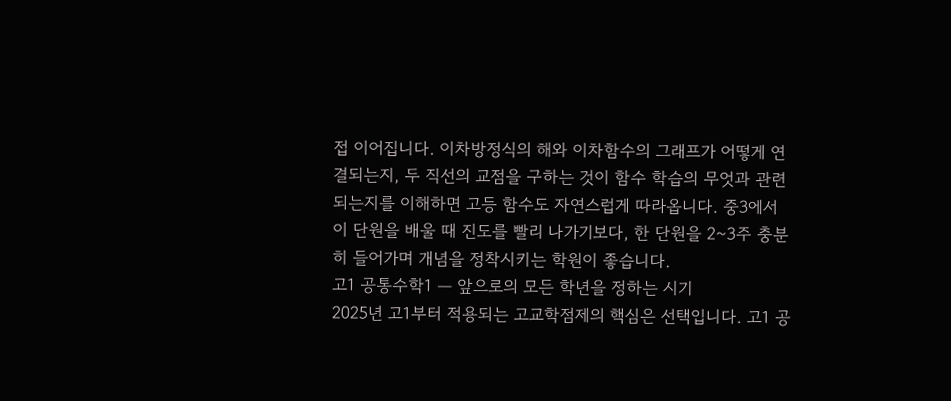접 이어집니다. 이차방정식의 해와 이차함수의 그래프가 어떻게 연결되는지, 두 직선의 교점을 구하는 것이 함수 학습의 무엇과 관련되는지를 이해하면 고등 함수도 자연스럽게 따라옵니다. 중3에서 이 단원을 배울 때 진도를 빨리 나가기보다, 한 단원을 2~3주 충분히 들어가며 개념을 정착시키는 학원이 좋습니다.
고1 공통수학1 — 앞으로의 모든 학년을 정하는 시기
2025년 고1부터 적용되는 고교학점제의 핵심은 선택입니다. 고1 공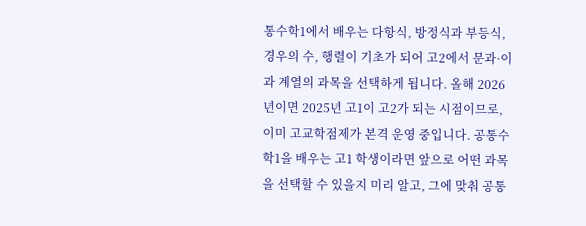통수학1에서 배우는 다항식, 방정식과 부등식, 경우의 수, 행렬이 기초가 되어 고2에서 문과·이과 계열의 과목을 선택하게 됩니다. 올해 2026년이면 2025년 고1이 고2가 되는 시점이므로, 이미 고교학점제가 본격 운영 중입니다. 공통수학1을 배우는 고1 학생이라면 앞으로 어떤 과목을 선택할 수 있을지 미리 알고, 그에 맞춰 공통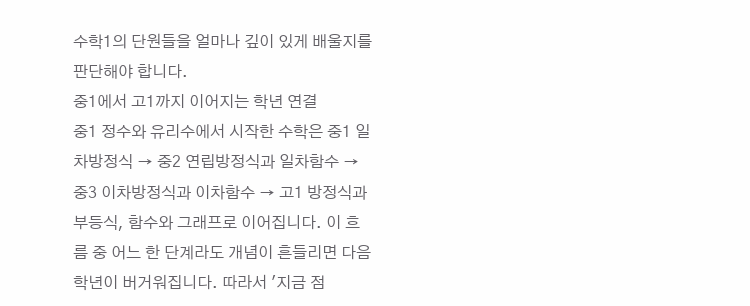수학1의 단원들을 얼마나 깊이 있게 배울지를 판단해야 합니다.
중1에서 고1까지 이어지는 학년 연결
중1 정수와 유리수에서 시작한 수학은 중1 일차방정식 → 중2 연립방정식과 일차함수 → 중3 이차방정식과 이차함수 → 고1 방정식과 부등식, 함수와 그래프로 이어집니다. 이 흐름 중 어느 한 단계라도 개념이 흔들리면 다음 학년이 버거워집니다. 따라서 '지금 점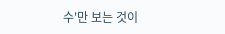수'만 보는 것이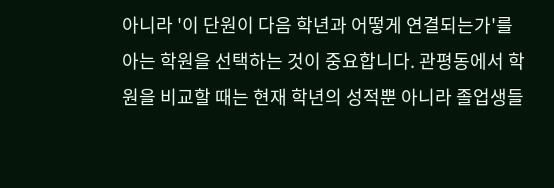아니라 '이 단원이 다음 학년과 어떻게 연결되는가'를 아는 학원을 선택하는 것이 중요합니다. 관평동에서 학원을 비교할 때는 현재 학년의 성적뿐 아니라 졸업생들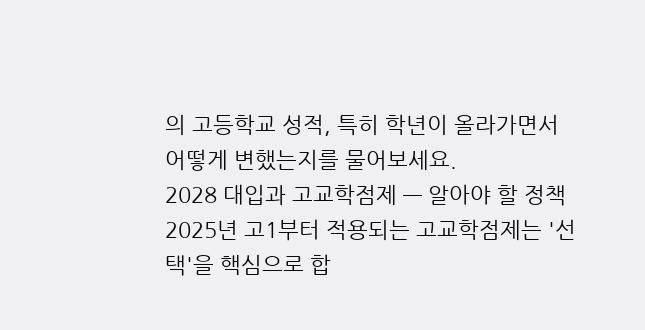의 고등학교 성적, 특히 학년이 올라가면서 어떻게 변했는지를 물어보세요.
2028 대입과 고교학점제 — 알아야 할 정책
2025년 고1부터 적용되는 고교학점제는 '선택'을 핵심으로 합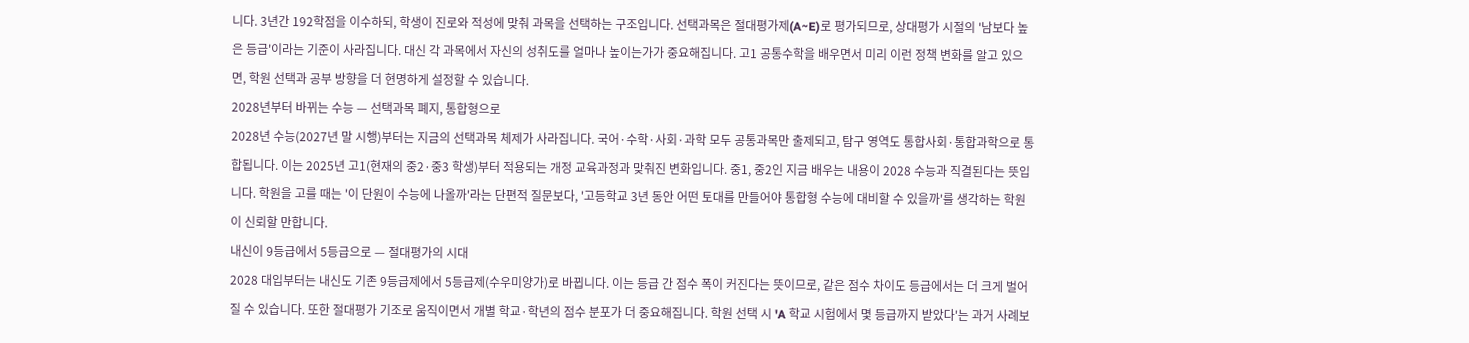니다. 3년간 192학점을 이수하되, 학생이 진로와 적성에 맞춰 과목을 선택하는 구조입니다. 선택과목은 절대평가제(A~E)로 평가되므로, 상대평가 시절의 '남보다 높은 등급'이라는 기준이 사라집니다. 대신 각 과목에서 자신의 성취도를 얼마나 높이는가가 중요해집니다. 고1 공통수학을 배우면서 미리 이런 정책 변화를 알고 있으면, 학원 선택과 공부 방향을 더 현명하게 설정할 수 있습니다.
2028년부터 바뀌는 수능 — 선택과목 폐지, 통합형으로
2028년 수능(2027년 말 시행)부터는 지금의 선택과목 체제가 사라집니다. 국어·수학·사회·과학 모두 공통과목만 출제되고, 탐구 영역도 통합사회·통합과학으로 통합됩니다. 이는 2025년 고1(현재의 중2·중3 학생)부터 적용되는 개정 교육과정과 맞춰진 변화입니다. 중1, 중2인 지금 배우는 내용이 2028 수능과 직결된다는 뜻입니다. 학원을 고를 때는 '이 단원이 수능에 나올까'라는 단편적 질문보다, '고등학교 3년 동안 어떤 토대를 만들어야 통합형 수능에 대비할 수 있을까'를 생각하는 학원이 신뢰할 만합니다.
내신이 9등급에서 5등급으로 — 절대평가의 시대
2028 대입부터는 내신도 기존 9등급제에서 5등급제(수우미양가)로 바뀝니다. 이는 등급 간 점수 폭이 커진다는 뜻이므로, 같은 점수 차이도 등급에서는 더 크게 벌어질 수 있습니다. 또한 절대평가 기조로 움직이면서 개별 학교·학년의 점수 분포가 더 중요해집니다. 학원 선택 시 'A 학교 시험에서 몇 등급까지 받았다'는 과거 사례보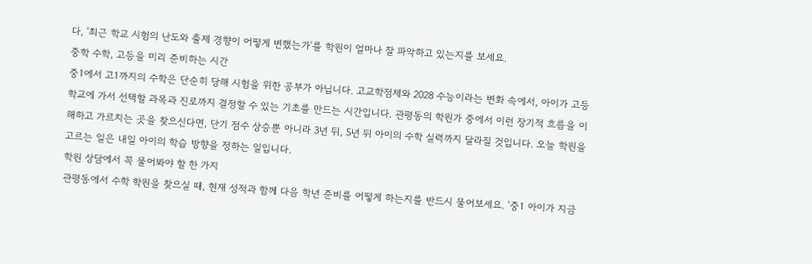다, '최근 학교 시험의 난도와 출제 경향이 어떻게 변했는가'를 학원이 얼마나 잘 파악하고 있는지를 보세요.
중학 수학, 고등을 미리 준비하는 시간
중1에서 고1까지의 수학은 단순히 당해 시험을 위한 공부가 아닙니다. 고교학점제와 2028 수능이라는 변화 속에서, 아이가 고등학교에 가서 선택할 과목과 진로까지 결정할 수 있는 기초를 만드는 시간입니다. 관평동의 학원가 중에서 이런 장기적 흐름을 이해하고 가르치는 곳을 찾으신다면, 단기 점수 상승뿐 아니라 3년 뒤, 5년 뒤 아이의 수학 실력까지 달라질 것입니다. 오늘 학원을 고르는 일은 내일 아이의 학습 방향을 정하는 일입니다.
학원 상담에서 꼭 물어봐야 할 한 가지
관평동에서 수학 학원을 찾으실 때, 현재 성적과 함께 다음 학년 준비를 어떻게 하는지를 반드시 물어보세요. '중1 아이가 지금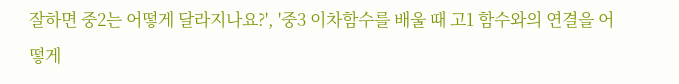잘하면 중2는 어떻게 달라지나요?', '중3 이차함수를 배울 때 고1 함수와의 연결을 어떻게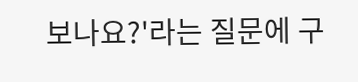보나요?'라는 질문에 구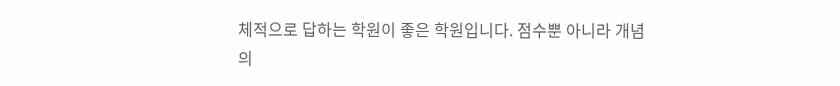체적으로 답하는 학원이 좋은 학원입니다. 점수뿐 아니라 개념의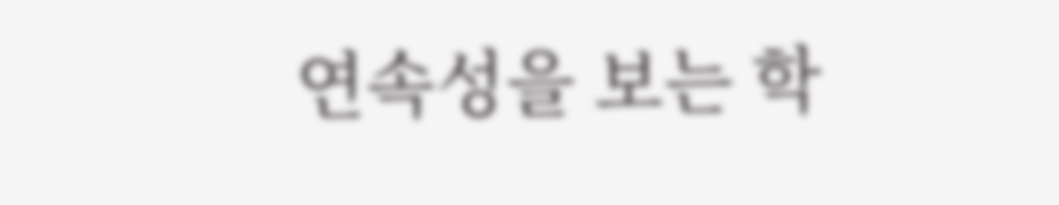연속성을 보는 학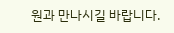원과 만나시길 바랍니다.